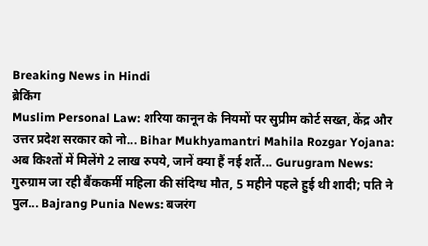Breaking News in Hindi
ब्रेकिंग
Muslim Personal Law: शरिया कानून के नियमों पर सुप्रीम कोर्ट सख्त, केंद्र और उत्तर प्रदेश सरकार को नो... Bihar Mukhyamantri Mahila Rozgar Yojana: अब किश्तों में मिलेंगे 2 लाख रुपये, जानें क्या हैं नई शर्ते... Gurugram News: गुरुग्राम जा रही बैंककर्मी महिला की संदिग्ध मौत, 5 महीने पहले हुई थी शादी; पति ने पुल... Bajrang Punia News: बजरंग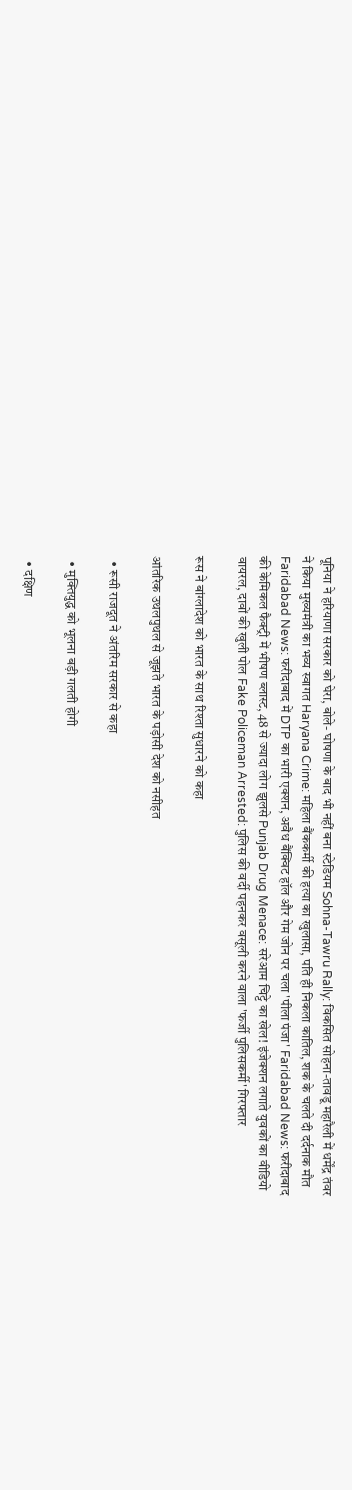पूनिया ने हरियाणा सरकार को घेरा, बोले- घोषणा के बाद भी नहीं बना स्टेडियम Sohna-Tawru Rally: विकसित सोहना-तावडू महारैली में धर्मेंद्र तंवर ने किया मुख्यमंत्री का भव्य स्वागत Haryana Crime: महिला बैंककर्मी की हत्या का खुलासा, पति ही निकला कातिल, शक के चलते दी दर्दनाक मौत Faridabad News: फरीदाबाद में DTP का भारी एक्शन, अवैध बैंक्विट हॉल और गेम जोन पर चला 'पीला पंजा' Faridabad News: फरीदाबाद की केमिकल फैक्ट्री में भीषण ब्लास्ट, 48 से ज्यादा लोग झुलसे Punjab Drug Menace: सरेआम चिट्टे का खेल! इंजेक्शन लगाते युवकों का वीडियो वायरल, दावों की खुली पोल Fake Policeman Arrested: पुलिस की वर्दी पहनकर वसूली करने वाला 'फर्जी पुलिसकर्मी' गिरफ्तार

रूस ने बांग्लादेश को भारत के साथ रिश्ता सुधारने को कहा

आंतरिक उथलपुथल से जूझते भारत के पड़ोसी देश को नसीहत

  • रूसी राजदूत ने अंतरिम सरकार से कहा

  • मुक्तियुद्ध को भूलना बड़ी गलती होगी

  • दक्षिण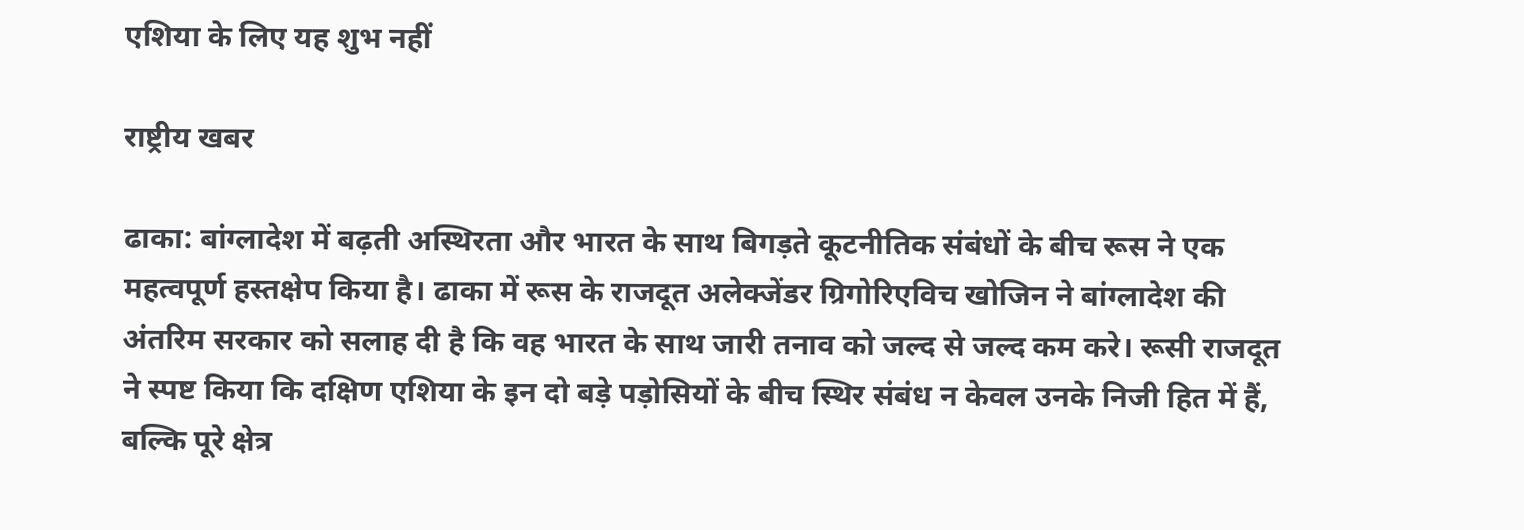एशिया के लिए यह शुभ नहीं

राष्ट्रीय खबर

ढाका: बांग्लादेश में बढ़ती अस्थिरता और भारत के साथ बिगड़ते कूटनीतिक संबंधों के बीच रूस ने एक महत्वपूर्ण हस्तक्षेप किया है। ढाका में रूस के राजदूत अलेक्जेंडर ग्रिगोरिएविच खोजिन ने बांग्लादेश की अंतरिम सरकार को सलाह दी है कि वह भारत के साथ जारी तनाव को जल्द से जल्द कम करे। रूसी राजदूत ने स्पष्ट किया कि दक्षिण एशिया के इन दो बड़े पड़ोसियों के बीच स्थिर संबंध न केवल उनके निजी हित में हैं, बल्कि पूरे क्षेत्र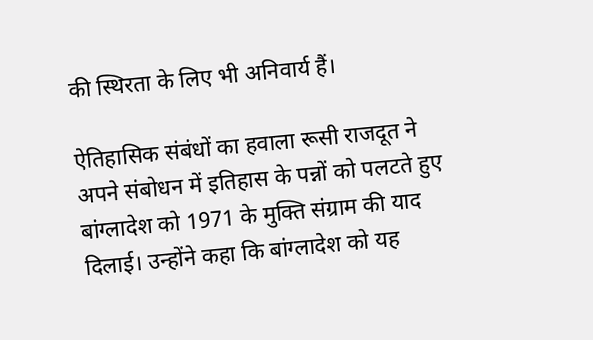की स्थिरता के लिए भी अनिवार्य हैं।

ऐतिहासिक संबंधों का हवाला रूसी राजदूत ने अपने संबोधन में इतिहास के पन्नों को पलटते हुए बांग्लादेश को 1971 के मुक्ति संग्राम की याद दिलाई। उन्होंने कहा कि बांग्लादेश को यह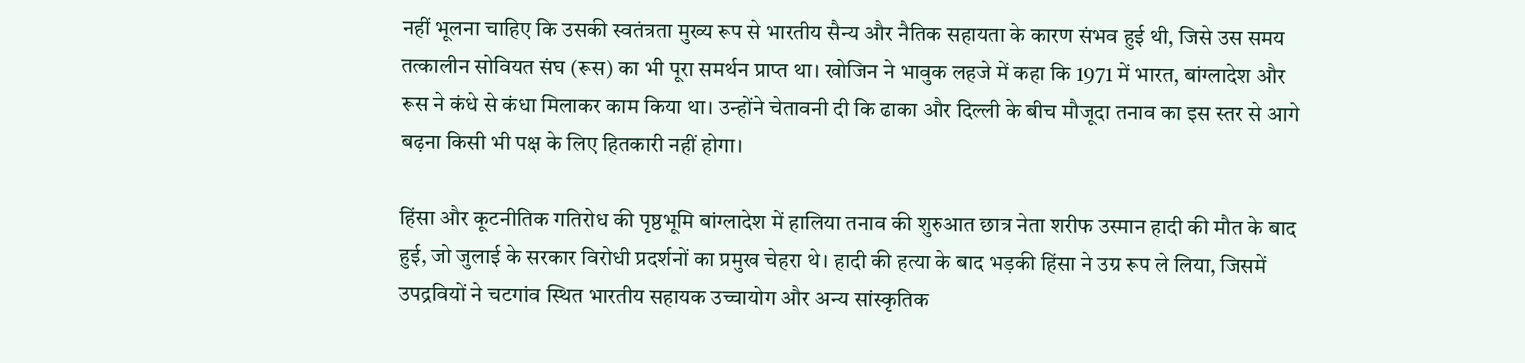नहीं भूलना चाहिए कि उसकी स्वतंत्रता मुख्य रूप से भारतीय सैन्य और नैतिक सहायता के कारण संभव हुई थी, जिसे उस समय तत्कालीन सोवियत संघ (रूस) का भी पूरा समर्थन प्राप्त था। खोजिन ने भावुक लहजे में कहा कि 1971 में भारत, बांग्लादेश और रूस ने कंधे से कंधा मिलाकर काम किया था। उन्होंने चेतावनी दी कि ढाका और दिल्ली के बीच मौजूदा तनाव का इस स्तर से आगे बढ़ना किसी भी पक्ष के लिए हितकारी नहीं होगा।

हिंसा और कूटनीतिक गतिरोध की पृष्ठभूमि बांग्लादेश में हालिया तनाव की शुरुआत छात्र नेता शरीफ उस्मान हादी की मौत के बाद हुई, जो जुलाई के सरकार विरोधी प्रदर्शनों का प्रमुख चेहरा थे। हादी की हत्या के बाद भड़की हिंसा ने उग्र रूप ले लिया, जिसमें उपद्रवियों ने चटगांव स्थित भारतीय सहायक उच्चायोग और अन्य सांस्कृतिक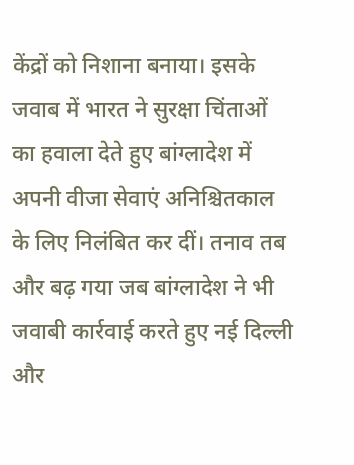केंद्रों को निशाना बनाया। इसके जवाब में भारत ने सुरक्षा चिंताओं का हवाला देते हुए बांग्लादेश में अपनी वीजा सेवाएं अनिश्चितकाल के लिए निलंबित कर दीं। तनाव तब और बढ़ गया जब बांग्लादेश ने भी जवाबी कार्रवाई करते हुए नई दिल्ली और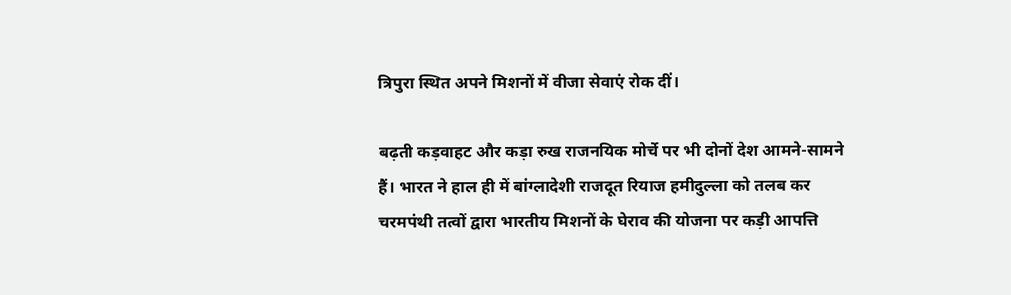त्रिपुरा स्थित अपने मिशनों में वीजा सेवाएं रोक दीं।

बढ़ती कड़वाहट और कड़ा रुख राजनयिक मोर्चे पर भी दोनों देश आमने-सामने हैं। भारत ने हाल ही में बांग्लादेशी राजदूत रियाज हमीदुल्ला को तलब कर चरमपंथी तत्वों द्वारा भारतीय मिशनों के घेराव की योजना पर कड़ी आपत्ति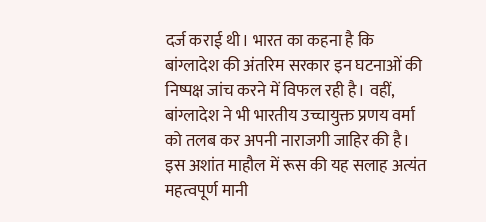दर्ज कराई थी। भारत का कहना है कि बांग्लादेश की अंतरिम सरकार इन घटनाओं की निष्पक्ष जांच करने में विफल रही है। वहीं, बांग्लादेश ने भी भारतीय उच्चायुक्त प्रणय वर्मा को तलब कर अपनी नाराजगी जाहिर की है। इस अशांत माहौल में रूस की यह सलाह अत्यंत महत्वपूर्ण मानी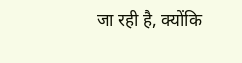जा रही है, क्योंकि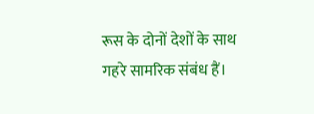रूस के दोनों देशों के साथ गहरे सामरिक संबंध हैं।